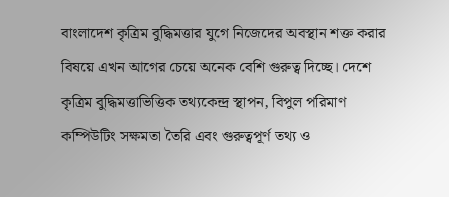বাংলাদেশ কৃত্রিম বুদ্ধিমত্তার যুগে নিজেদের অবস্থান শক্ত করার বিষয়ে এখন আগের চেয়ে অনেক বেশি গুরুত্ব দিচ্ছে। দেশে কৃত্রিম বুদ্ধিমত্তাভিত্তিক তথ্যকেন্দ্র স্থাপন, বিপুল পরিমাণ কম্পিউটিং সক্ষমতা তৈরি এবং গুরুত্বপূর্ণ তথ্য ও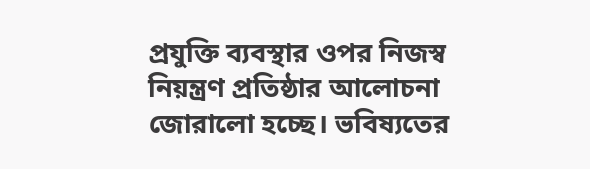প্রযুক্তি ব্যবস্থার ওপর নিজস্ব নিয়ন্ত্রণ প্রতিষ্ঠার আলোচনা জোরালো হচ্ছে। ভবিষ্যতের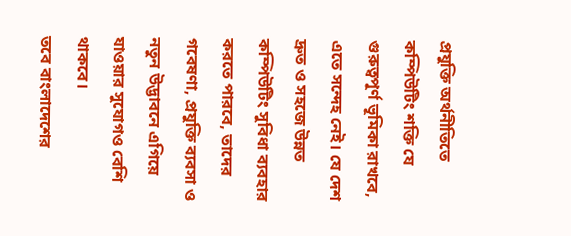প্রযুক্তি অর্থনীতিতে কম্পিউটিং শক্তি যে গুরুত্বপূর্ণ ভূমিকা রাখবে, এতে সন্দেহ নেই। যে দেশ দ্রুত ও সহজে উন্নত কম্পিউটিং সুবিধা ব্যবহার করতে পারবে, তাদের গবেষণা, প্রযুক্তি ব্যবসা ও নতুন উদ্ভাবনে এগিয়ে যাওয়ার সুযোগও বেশি থাকবে।
তবে বাংলাদেশের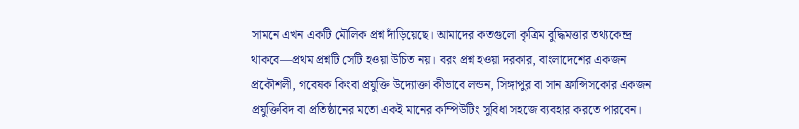সামনে এখন একটি মৌলিক প্রশ্ন দাঁড়িয়েছে। আমাদের কতগুলো কৃত্রিম বুদ্ধিমত্তার তথ্যকেন্দ্র থাকবে—প্রথম প্রশ্নটি সেটি হওয়া উচিত নয়। বরং প্রশ্ন হওয়া দরকার, বাংলাদেশের একজন প্রকৌশলী, গবেষক কিংবা প্রযুক্তি উদ্যোক্তা কীভাবে লন্ডন, সিঙ্গাপুর বা সান ফ্রান্সিসকোর একজন প্রযুক্তিবিদ বা প্রতিষ্ঠানের মতো একই মানের কম্পিউটিং সুবিধা সহজে ব্যবহার করতে পারবেন।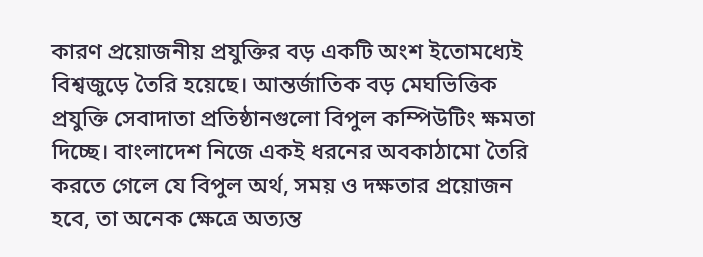কারণ প্রয়োজনীয় প্রযুক্তির বড় একটি অংশ ইতোমধ্যেই বিশ্বজুড়ে তৈরি হয়েছে। আন্তর্জাতিক বড় মেঘভিত্তিক প্রযুক্তি সেবাদাতা প্রতিষ্ঠানগুলো বিপুল কম্পিউটিং ক্ষমতা দিচ্ছে। বাংলাদেশ নিজে একই ধরনের অবকাঠামো তৈরি করতে গেলে যে বিপুল অর্থ, সময় ও দক্ষতার প্রয়োজন হবে, তা অনেক ক্ষেত্রে অত্যন্ত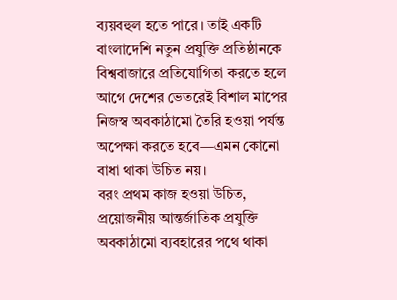ব্যয়বহুল হতে পারে। তাই একটি বাংলাদেশি নতুন প্রযুক্তি প্রতিষ্ঠানকে বিশ্ববাজারে প্রতিযোগিতা করতে হলে আগে দেশের ভেতরেই বিশাল মাপের নিজস্ব অবকাঠামো তৈরি হওয়া পর্যন্ত অপেক্ষা করতে হবে—এমন কোনো বাধা থাকা উচিত নয়।
বরং প্রথম কাজ হওয়া উচিত, প্রয়োজনীয় আন্তর্জাতিক প্রযুক্তি অবকাঠামো ব্যবহারের পথে থাকা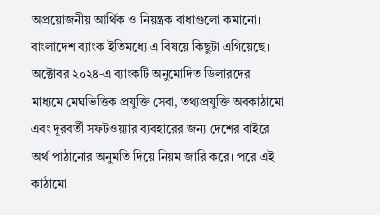অপ্রয়োজনীয় আর্থিক ও নিয়ন্ত্রক বাধাগুলো কমানো।
বাংলাদেশ ব্যাংক ইতিমধ্যে এ বিষয়ে কিছুটা এগিয়েছে। অক্টোবর ২০২৪-এ ব্যাংকটি অনুমোদিত ডিলারদের মাধ্যমে মেঘভিত্তিক প্রযুক্তি সেবা, তথ্যপ্রযুক্তি অবকাঠামো এবং দূরবর্তী সফটওয়্যার ব্যবহারের জন্য দেশের বাইরে অর্থ পাঠানোর অনুমতি দিয়ে নিয়ম জারি করে। পরে এই কাঠামো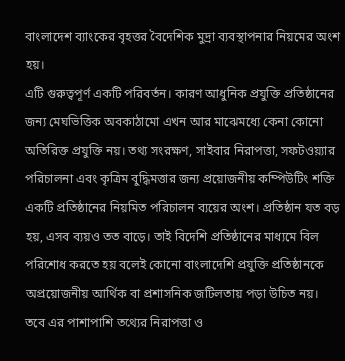বাংলাদেশ ব্যাংকের বৃহত্তর বৈদেশিক মুদ্রা ব্যবস্থাপনার নিয়মের অংশ হয়।
এটি গুরুত্বপূর্ণ একটি পরিবর্তন। কারণ আধুনিক প্রযুক্তি প্রতিষ্ঠানের জন্য মেঘভিত্তিক অবকাঠামো এখন আর মাঝেমধ্যে কেনা কোনো অতিরিক্ত প্রযুক্তি নয়। তথ্য সংরক্ষণ, সাইবার নিরাপত্তা, সফটওয়্যার পরিচালনা এবং কৃত্রিম বুদ্ধিমত্তার জন্য প্রয়োজনীয় কম্পিউটিং শক্তি একটি প্রতিষ্ঠানের নিয়মিত পরিচালন ব্যয়ের অংশ। প্রতিষ্ঠান যত বড় হয়, এসব ব্যয়ও তত বাড়ে। তাই বিদেশি প্রতিষ্ঠানের মাধ্যমে বিল পরিশোধ করতে হয় বলেই কোনো বাংলাদেশি প্রযুক্তি প্রতিষ্ঠানকে অপ্রয়োজনীয় আর্থিক বা প্রশাসনিক জটিলতায় পড়া উচিত নয়।
তবে এর পাশাপাশি তথ্যের নিরাপত্তা ও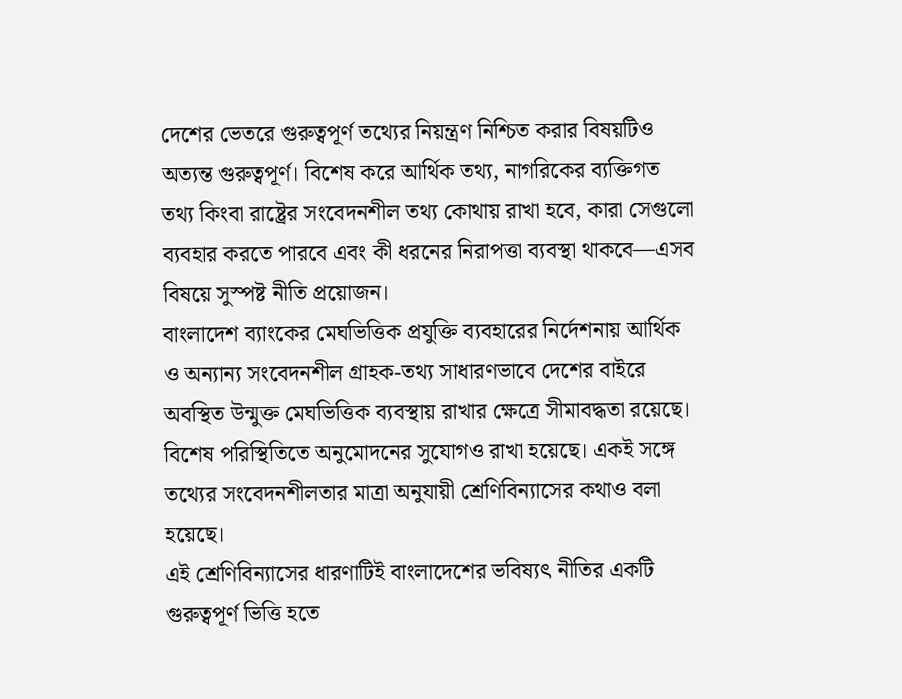দেশের ভেতরে গুরুত্বপূর্ণ তথ্যের নিয়ন্ত্রণ নিশ্চিত করার বিষয়টিও অত্যন্ত গুরুত্বপূর্ণ। বিশেষ করে আর্থিক তথ্য, নাগরিকের ব্যক্তিগত তথ্য কিংবা রাষ্ট্রের সংবেদনশীল তথ্য কোথায় রাখা হবে, কারা সেগুলো ব্যবহার করতে পারবে এবং কী ধরনের নিরাপত্তা ব্যবস্থা থাকবে—এসব বিষয়ে সুস্পষ্ট নীতি প্রয়োজন।
বাংলাদেশ ব্যাংকের মেঘভিত্তিক প্রযুক্তি ব্যবহারের নির্দেশনায় আর্থিক ও অন্যান্য সংবেদনশীল গ্রাহক-তথ্য সাধারণভাবে দেশের বাইরে অবস্থিত উন্মুক্ত মেঘভিত্তিক ব্যবস্থায় রাখার ক্ষেত্রে সীমাবদ্ধতা রয়েছে। বিশেষ পরিস্থিতিতে অনুমোদনের সুযোগও রাখা হয়েছে। একই সঙ্গে তথ্যের সংবেদনশীলতার মাত্রা অনুযায়ী শ্রেণিবিন্যাসের কথাও বলা হয়েছে।
এই শ্রেণিবিন্যাসের ধারণাটিই বাংলাদেশের ভবিষ্যৎ নীতির একটি গুরুত্বপূর্ণ ভিত্তি হতে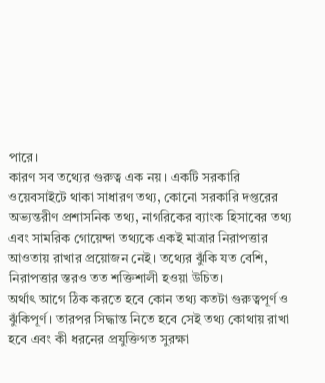পারে।
কারণ সব তথ্যের গুরুত্ব এক নয়। একটি সরকারি ওয়েবসাইটে থাকা সাধারণ তথ্য, কোনো সরকারি দপ্তরের অভ্যন্তরীণ প্রশাসনিক তথ্য, নাগরিকের ব্যাংক হিসাবের তথ্য এবং সামরিক গোয়েন্দা তথ্যকে একই মাত্রার নিরাপত্তার আওতায় রাখার প্রয়োজন নেই। তথ্যের ঝুঁকি যত বেশি, নিরাপত্তার স্তরও তত শক্তিশালী হওয়া উচিত।
অর্থাৎ আগে ঠিক করতে হবে কোন তথ্য কতটা গুরুত্বপূর্ণ ও ঝুঁকিপূর্ণ। তারপর সিদ্ধান্ত নিতে হবে সেই তথ্য কোথায় রাখা হবে এবং কী ধরনের প্রযুক্তিগত সুরক্ষা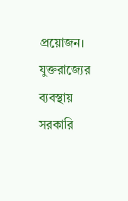প্রয়োজন।
যুক্তরাজ্যের ব্যবস্থায় সরকারি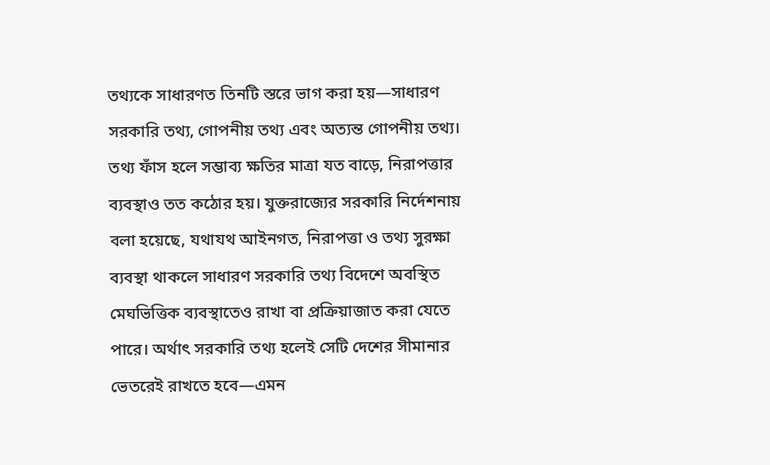তথ্যকে সাধারণত তিনটি স্তরে ভাগ করা হয়—সাধারণ সরকারি তথ্য, গোপনীয় তথ্য এবং অত্যন্ত গোপনীয় তথ্য। তথ্য ফাঁস হলে সম্ভাব্য ক্ষতির মাত্রা যত বাড়ে, নিরাপত্তার ব্যবস্থাও তত কঠোর হয়। যুক্তরাজ্যের সরকারি নির্দেশনায় বলা হয়েছে, যথাযথ আইনগত, নিরাপত্তা ও তথ্য সুরক্ষা ব্যবস্থা থাকলে সাধারণ সরকারি তথ্য বিদেশে অবস্থিত মেঘভিত্তিক ব্যবস্থাতেও রাখা বা প্রক্রিয়াজাত করা যেতে পারে। অর্থাৎ সরকারি তথ্য হলেই সেটি দেশের সীমানার ভেতরেই রাখতে হবে—এমন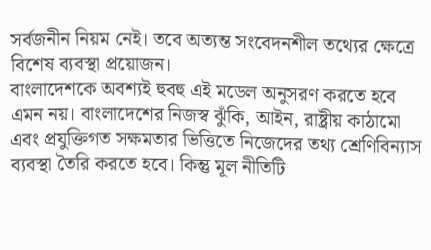সর্বজনীন নিয়ম নেই। তবে অত্যন্ত সংবেদনশীল তথ্যের ক্ষেত্রে বিশেষ ব্যবস্থা প্রয়োজন।
বাংলাদেশকে অবশ্যই হুবহু এই মডেল অনুসরণ করতে হবে এমন নয়। বাংলাদেশের নিজস্ব ঝুঁকি, আইন, রাষ্ট্রীয় কাঠামো এবং প্রযুক্তিগত সক্ষমতার ভিত্তিতে নিজেদের তথ্য শ্রেণিবিন্যাস ব্যবস্থা তৈরি করতে হবে। কিন্তু মূল নীতিটি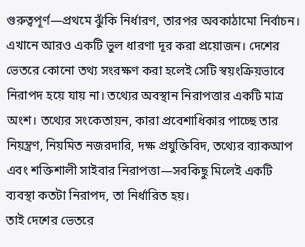গুরুত্বপূর্ণ—প্রথমে ঝুঁকি নির্ধারণ, তারপর অবকাঠামো নির্বাচন।
এখানে আরও একটি ভুল ধারণা দূর করা প্রয়োজন। দেশের ভেতরে কোনো তথ্য সংরক্ষণ করা হলেই সেটি স্বয়ংক্রিয়ভাবে নিরাপদ হয়ে যায় না। তথ্যের অবস্থান নিরাপত্তার একটি মাত্র অংশ। তথ্যের সংকেতায়ন, কারা প্রবেশাধিকার পাচ্ছে তার নিয়ন্ত্রণ, নিয়মিত নজরদারি, দক্ষ প্রযুক্তিবিদ, তথ্যের ব্যাকআপ এবং শক্তিশালী সাইবার নিরাপত্তা—সবকিছু মিলেই একটি ব্যবস্থা কতটা নিরাপদ, তা নির্ধারিত হয়।
তাই দেশের ভেতরে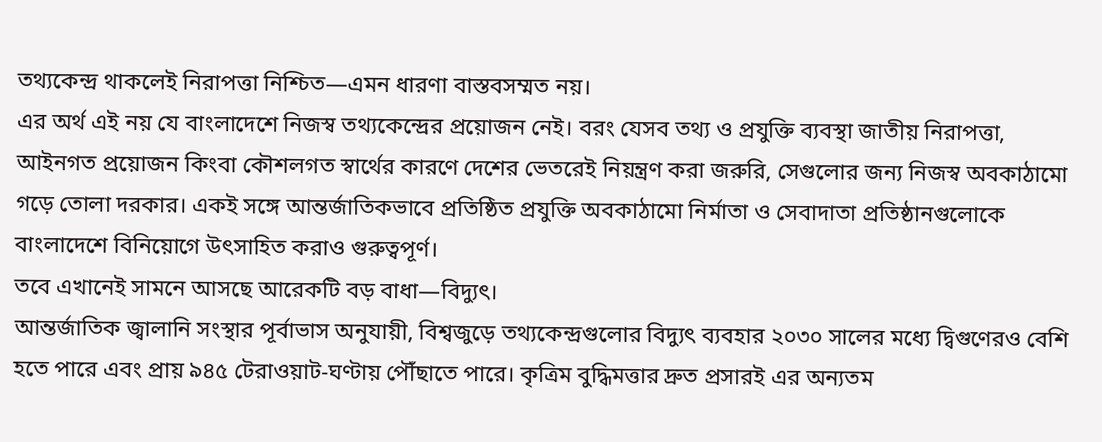তথ্যকেন্দ্র থাকলেই নিরাপত্তা নিশ্চিত—এমন ধারণা বাস্তবসম্মত নয়।
এর অর্থ এই নয় যে বাংলাদেশে নিজস্ব তথ্যকেন্দ্রের প্রয়োজন নেই। বরং যেসব তথ্য ও প্রযুক্তি ব্যবস্থা জাতীয় নিরাপত্তা, আইনগত প্রয়োজন কিংবা কৌশলগত স্বার্থের কারণে দেশের ভেতরেই নিয়ন্ত্রণ করা জরুরি, সেগুলোর জন্য নিজস্ব অবকাঠামো গড়ে তোলা দরকার। একই সঙ্গে আন্তর্জাতিকভাবে প্রতিষ্ঠিত প্রযুক্তি অবকাঠামো নির্মাতা ও সেবাদাতা প্রতিষ্ঠানগুলোকে বাংলাদেশে বিনিয়োগে উৎসাহিত করাও গুরুত্বপূর্ণ।
তবে এখানেই সামনে আসছে আরেকটি বড় বাধা—বিদ্যুৎ।
আন্তর্জাতিক জ্বালানি সংস্থার পূর্বাভাস অনুযায়ী, বিশ্বজুড়ে তথ্যকেন্দ্রগুলোর বিদ্যুৎ ব্যবহার ২০৩০ সালের মধ্যে দ্বিগুণেরও বেশি হতে পারে এবং প্রায় ৯৪৫ টেরাওয়াট-ঘণ্টায় পৌঁছাতে পারে। কৃত্রিম বুদ্ধিমত্তার দ্রুত প্রসারই এর অন্যতম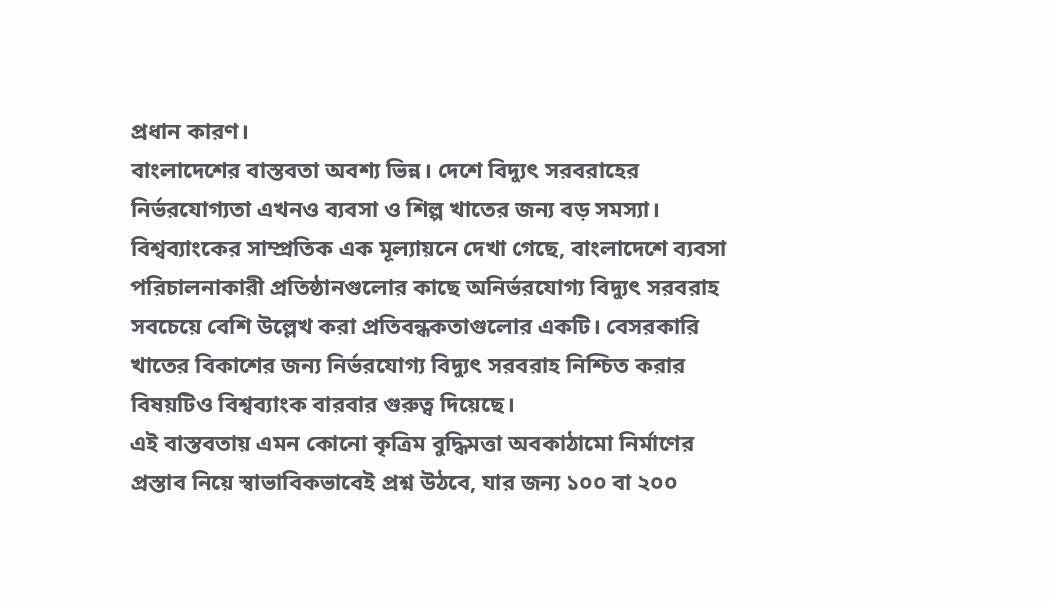প্রধান কারণ।
বাংলাদেশের বাস্তবতা অবশ্য ভিন্ন। দেশে বিদ্যুৎ সরবরাহের নির্ভরযোগ্যতা এখনও ব্যবসা ও শিল্প খাতের জন্য বড় সমস্যা। বিশ্বব্যাংকের সাম্প্রতিক এক মূল্যায়নে দেখা গেছে, বাংলাদেশে ব্যবসা পরিচালনাকারী প্রতিষ্ঠানগুলোর কাছে অনির্ভরযোগ্য বিদ্যুৎ সরবরাহ সবচেয়ে বেশি উল্লেখ করা প্রতিবন্ধকতাগুলোর একটি। বেসরকারি খাতের বিকাশের জন্য নির্ভরযোগ্য বিদ্যুৎ সরবরাহ নিশ্চিত করার বিষয়টিও বিশ্বব্যাংক বারবার গুরুত্ব দিয়েছে।
এই বাস্তবতায় এমন কোনো কৃত্রিম বুদ্ধিমত্তা অবকাঠামো নির্মাণের প্রস্তাব নিয়ে স্বাভাবিকভাবেই প্রশ্ন উঠবে, যার জন্য ১০০ বা ২০০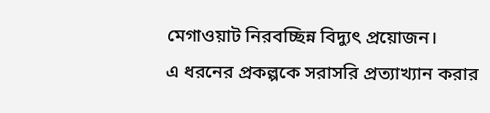মেগাওয়াট নিরবচ্ছিন্ন বিদ্যুৎ প্রয়োজন।
এ ধরনের প্রকল্পকে সরাসরি প্রত্যাখ্যান করার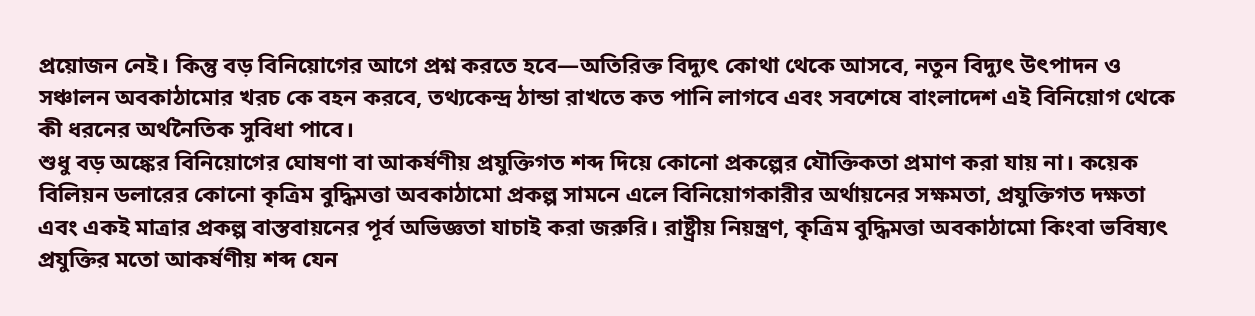প্রয়োজন নেই। কিন্তু বড় বিনিয়োগের আগে প্রশ্ন করতে হবে—অতিরিক্ত বিদ্যুৎ কোথা থেকে আসবে, নতুন বিদ্যুৎ উৎপাদন ও সঞ্চালন অবকাঠামোর খরচ কে বহন করবে, তথ্যকেন্দ্র ঠান্ডা রাখতে কত পানি লাগবে এবং সবশেষে বাংলাদেশ এই বিনিয়োগ থেকে কী ধরনের অর্থনৈতিক সুবিধা পাবে।
শুধু বড় অঙ্কের বিনিয়োগের ঘোষণা বা আকর্ষণীয় প্রযুক্তিগত শব্দ দিয়ে কোনো প্রকল্পের যৌক্তিকতা প্রমাণ করা যায় না। কয়েক বিলিয়ন ডলারের কোনো কৃত্রিম বুদ্ধিমত্তা অবকাঠামো প্রকল্প সামনে এলে বিনিয়োগকারীর অর্থায়নের সক্ষমতা, প্রযুক্তিগত দক্ষতা এবং একই মাত্রার প্রকল্প বাস্তবায়নের পূর্ব অভিজ্ঞতা যাচাই করা জরুরি। রাষ্ট্রীয় নিয়ন্ত্রণ, কৃত্রিম বুদ্ধিমত্তা অবকাঠামো কিংবা ভবিষ্যৎ প্রযুক্তির মতো আকর্ষণীয় শব্দ যেন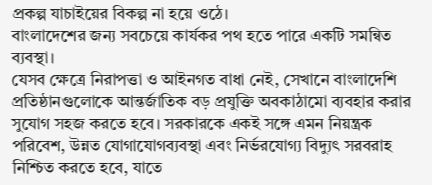প্রকল্প যাচাইয়ের বিকল্প না হয়ে ওঠে।
বাংলাদেশের জন্য সবচেয়ে কার্যকর পথ হতে পারে একটি সমন্বিত ব্যবস্থা।
যেসব ক্ষেত্রে নিরাপত্তা ও আইনগত বাধা নেই, সেখানে বাংলাদেশি প্রতিষ্ঠানগুলোকে আন্তর্জাতিক বড় প্রযুক্তি অবকাঠামো ব্যবহার করার সুযোগ সহজ করতে হবে। সরকারকে একই সঙ্গে এমন নিয়ন্ত্রক পরিবেশ, উন্নত যোগাযোগব্যবস্থা এবং নির্ভরযোগ্য বিদ্যুৎ সরবরাহ নিশ্চিত করতে হবে, যাতে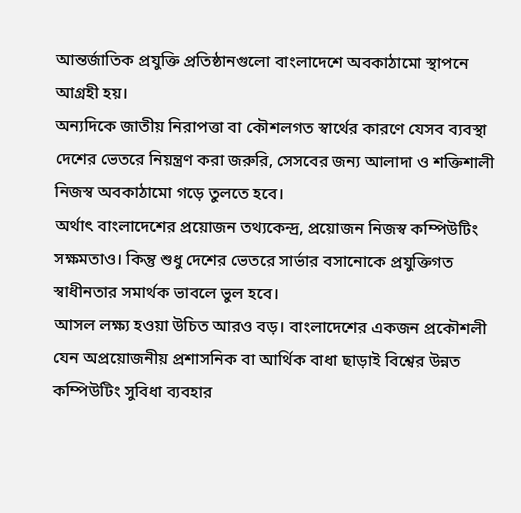আন্তর্জাতিক প্রযুক্তি প্রতিষ্ঠানগুলো বাংলাদেশে অবকাঠামো স্থাপনে আগ্রহী হয়।
অন্যদিকে জাতীয় নিরাপত্তা বা কৌশলগত স্বার্থের কারণে যেসব ব্যবস্থা দেশের ভেতরে নিয়ন্ত্রণ করা জরুরি, সেসবের জন্য আলাদা ও শক্তিশালী নিজস্ব অবকাঠামো গড়ে তুলতে হবে।
অর্থাৎ বাংলাদেশের প্রয়োজন তথ্যকেন্দ্র, প্রয়োজন নিজস্ব কম্পিউটিং সক্ষমতাও। কিন্তু শুধু দেশের ভেতরে সার্ভার বসানোকে প্রযুক্তিগত স্বাধীনতার সমার্থক ভাবলে ভুল হবে।
আসল লক্ষ্য হওয়া উচিত আরও বড়। বাংলাদেশের একজন প্রকৌশলী যেন অপ্রয়োজনীয় প্রশাসনিক বা আর্থিক বাধা ছাড়াই বিশ্বের উন্নত কম্পিউটিং সুবিধা ব্যবহার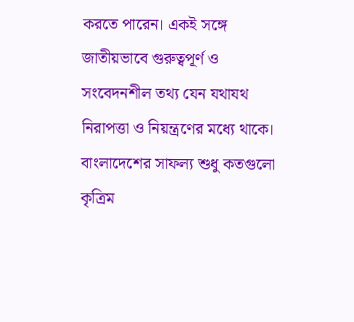করতে পারেন। একই সঙ্গে জাতীয়ভাবে গুরুত্বপূর্ণ ও সংবেদনশীল তথ্য যেন যথাযথ নিরাপত্তা ও নিয়ন্ত্রণের মধ্যে থাকে।
বাংলাদেশের সাফল্য শুধু কতগুলো কৃত্রিম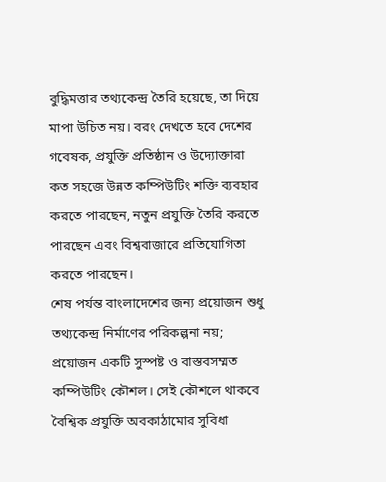বুদ্ধিমত্তার তথ্যকেন্দ্র তৈরি হয়েছে, তা দিয়ে মাপা উচিত নয়। বরং দেখতে হবে দেশের গবেষক, প্রযুক্তি প্রতিষ্ঠান ও উদ্যোক্তারা কত সহজে উন্নত কম্পিউটিং শক্তি ব্যবহার করতে পারছেন, নতুন প্রযুক্তি তৈরি করতে পারছেন এবং বিশ্ববাজারে প্রতিযোগিতা করতে পারছেন।
শেষ পর্যন্ত বাংলাদেশের জন্য প্রয়োজন শুধু তথ্যকেন্দ্র নির্মাণের পরিকল্পনা নয়; প্রয়োজন একটি সুস্পষ্ট ও বাস্তবসম্মত কম্পিউটিং কৌশল। সেই কৌশলে থাকবে বৈশ্বিক প্রযুক্তি অবকাঠামোর সুবিধা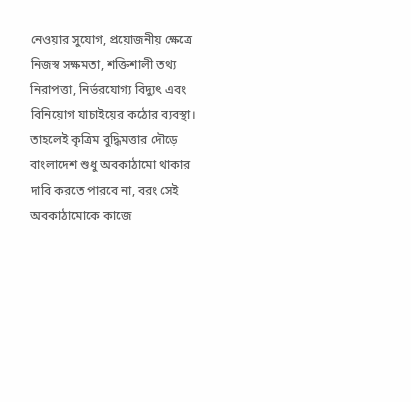নেওয়ার সুযোগ, প্রয়োজনীয় ক্ষেত্রে নিজস্ব সক্ষমতা, শক্তিশালী তথ্য নিরাপত্তা, নির্ভরযোগ্য বিদ্যুৎ এবং বিনিয়োগ যাচাইয়ের কঠোর ব্যবস্থা।
তাহলেই কৃত্রিম বুদ্ধিমত্তার দৌড়ে বাংলাদেশ শুধু অবকাঠামো থাকার দাবি করতে পারবে না, বরং সেই অবকাঠামোকে কাজে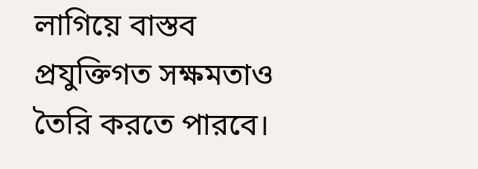লাগিয়ে বাস্তব প্রযুক্তিগত সক্ষমতাও তৈরি করতে পারবে।